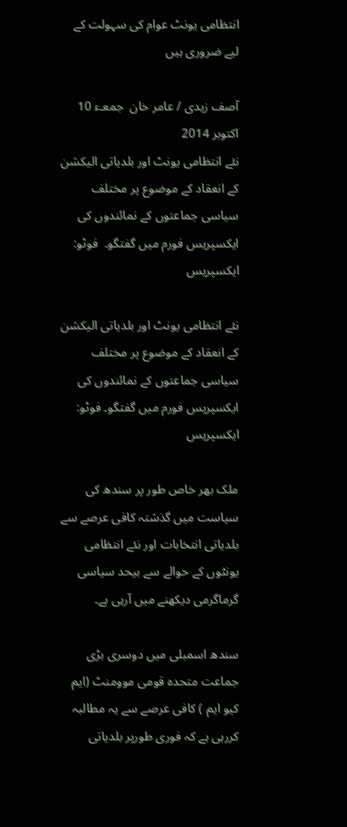انتظامی یونٹ عوام کی سہولت کے لیے ضروری ہیں

آصف زیدی / عامر خان  جمعـء 10 اکتوبر 2014
نئے انتظامی یونٹ اور بلدیاتی الیکشن کے انعقاد کے موضوع پر مختلف سیاسی جماعتوں کے نمائندوں کی ایکسپریس فورم میں گفتگو۔  فوٹو: ایکسپریس

نئے انتظامی یونٹ اور بلدیاتی الیکشن کے انعقاد کے موضوع پر مختلف سیاسی جماعتوں کے نمائندوں کی ایکسپریس فورم میں گفتگو۔ فوٹو: ایکسپریس

ملک بھر خاص طور پر سندھ کی سیاست میں گذشتہ کافی عرصے سے بلدیاتی انتخابات اور نئے انتظامی یونٹوں کے حوالے سے بیحد سیاسی گرماگرمی دیکھنے میں آرہی ہے۔

سندھ اسمبلی میں دوسری بڑی جماعت متحدہ قومی موومنٹ (ایم کیو ایم ) کافی عرصے سے یہ مطالبہ کررہی ہے کہ فوری طورپر بلدیاتی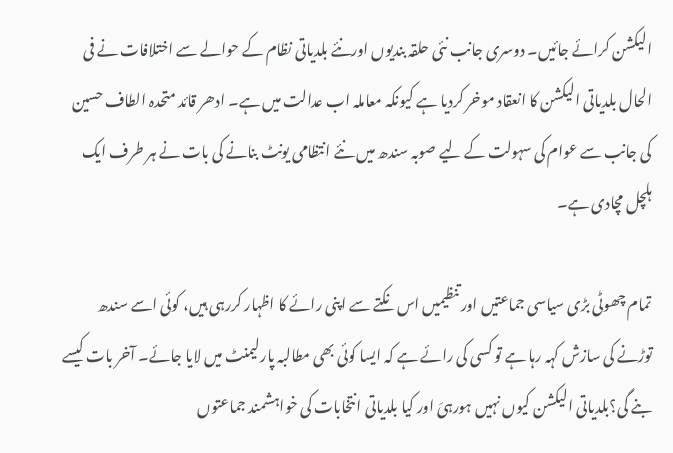الیکشن کرائے جائیں۔ دوسری جانب نئی حلقہ بندیوں اورنئے بلدیاتی نظام کے حوالے سے اختلافات نے فی الحال بلدیاتی الیکشن کا انعقاد موخر کردیا ہے کیونکہ معاملہ اب عدالت میں ہے۔ ادھر قائد متحدہ الطاف حسین کی جانب سے عوام کی سہولت کے لیے صوبہ سندھ میں نئے انتظامی یونٹ بنانے کی بات نے ہر طرف ایک ہلچل مچادی ہے۔

تمام چھوٹی بڑی سیاسی جماعتیں اور تنظیمیں اس نکتے سے اپنی رائے کا اظہار کررہی ہیں، کوئی اسے سندھ توڑنے کی سازش کہہ رہا ہے تو کسی کی رائے ہے کہ ایسا کوئی بھی مطالبہ پارلیمنٹ میں لایا جائے۔ آخر بات کیسے بنے گی؟بلدیاتی الیکشن کیوں نہیں ہورہیَ اور کیا بلدیاتی انتخابات کی خواہشمند جماعتوں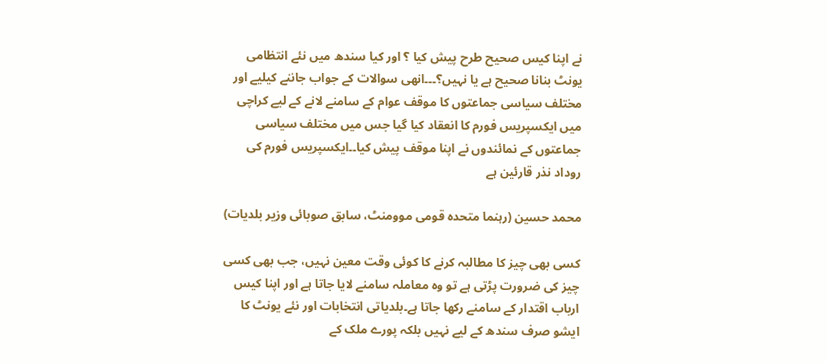نے اپنا کیس صحیح طرح پیش کیا ؟ اور کیا سندھ میں نئے انتظامی یونٹ بنانا صحیح ہے یا نہیں؟۔۔۔انھی سوالات کے جواب جاننے کیلیے اور مختلف سیاسی جماعتوں کا موقف عوام کے سامنے لانے کے لیے کراچی میں ایکسپریس فورم کا انعقاد کیا گیا جس میں مختلف سیاسی جماعتوں کے نمائندوں نے اپنا موقف پیش کیا۔۔ایکسپریس فورم کی روداد نذر قارئین ہے

محمد حسین (رہنما متحدہ قومی موومنٹ، سابق صوبائی وزیر بلدیات)

کسی بھی چیز کا مطالبہ کرنے کا کوئی وقت معین نہیں، جب بھی کسی چیز کی ضرورت پڑتی ہے تو وہ معاملہ سامنے لایا جاتا ہے اور اپنا کیس ارباب اقتدار کے سامنے رکھا جاتا ہے۔بلدیاتی انتخابات اور نئے یونٹ کا ایشو صرف سندھ کے لیے نہیں بلکہ پورے ملک کے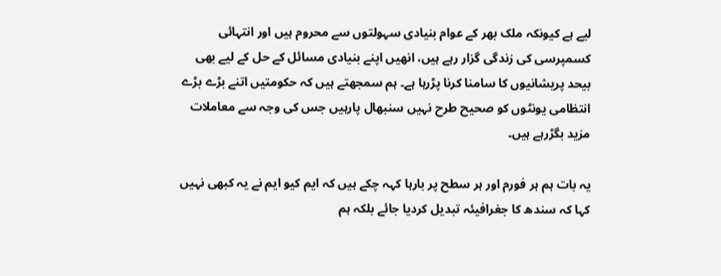لیے ہے کیونکہ ملک بھر کے عوام بنیادی سہولتوں سے محروم ہیں اور انتہائی کسمپرسی کی زندگی گزار رہے ہیں، انھیں اپنے بنیادی مسائل کے حل کے لیے بھی بیحد پریشانیوں کا سامنا کرنا پڑرہا ہے۔ ہم سمجھتے ہیں کہ حکومتیں اتنے بڑے بڑے انتظامی یونٹوں کو صحیح طرح نہیں سنبھال پارہیں جس کی وجہ سے معاملات مزید بگڑرہے ہیں۔

یہ بات ہم ہر فورم اور ہر سطح پر بارہا کہہ چکے ہیں کہ ایم کیو ایم نے یہ کبھی نہیں کہا کہ سندھ کا جغرافیئہ تبدیل کردیا جائے بلکہ ہم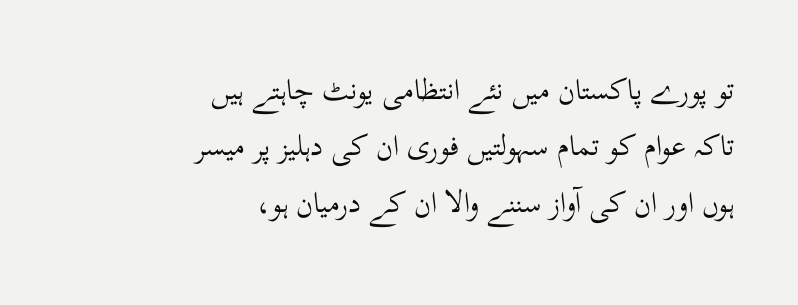تو پورے پاکستان میں نئے انتظامی یونٹ چاہتے ہیں تاکہ عوام کو تمام سہولتیں فوری ان کی دہلیز پر میسر ہوں اور ان کی آواز سننے والا ان کے درمیان ہو،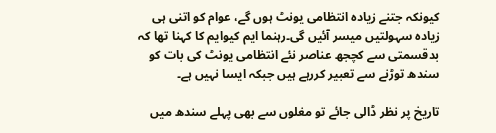کیونکہ جتنے زیادہ انتظامی یونٹ ہوں گے، عوام کو اتنی ہی زیادہ سہولتیں میسر آئیں گی۔رہنما ایم کیوایم کا کہنا تھا کہ بدقسمتی سے کچجھ عناصر نئے انتظامی یونٹ کی بات کو سندھ توڑنے سے تعبیر کررہے ہیں جبکہ ایسا نہیں ہے۔

تاریخ پر نظر ڈالی جائے تو مغلوں سے بھی پہلے سندھ میں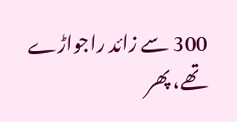300 سے زائد راجواڑے تھے، پھر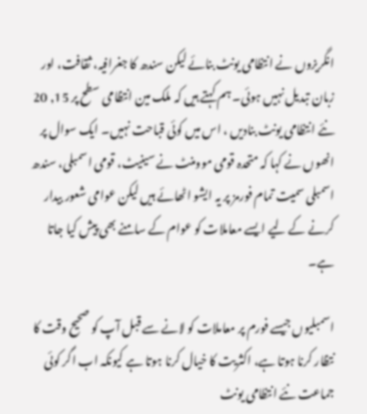انگریزوں نے انتظامی یونٹ بنائے لیکن سندھ کا جغرافیہ، ثقافت، اور زبان تبدیل نہیں ہوئی۔ ہم کہتے ہیں کہ ملک مین انتظامی سطح پر 15, 20 نئے انتظامی یونٹ بنادیں ، اس میں کوئی قباحت نہیں۔ ایک سوال پر انھوں نے کہا کہ متحدہ قومی موومنٹ نے سینیٹ، قومی اسمبلی، سندھ اسمبلی سمیت تمام فورمز پر یہ ایشو اٹھائے ہیں لیکن عوامی شعور بیدار کرنے کے لیے ایسے معاملات کو عوام کے سامنے بھی پیش کیا جاتا ہے۔

اسمبلیوں جیسے فورم پر معاملات کو لانے سے قبل آپ کو صحیح وقت کا نتظار کرنا ہوتا ہے، اکثریت کا خیال کرنا ہوتا ہے کیونکہ اب اگر کوئی جماعت نئے انتظامی یونٹ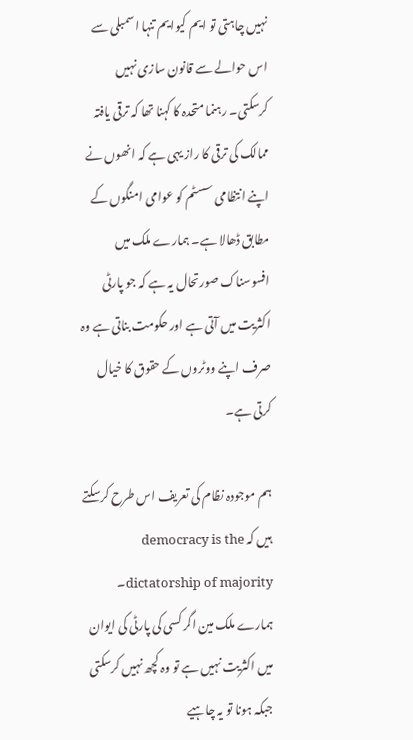نہیں چاہتی تو ایم کیوایم تنہا اسمبلی سے اس حوالے سے قانون سازی نہیں کرسکتی۔ رہنما متحدہ کا کہنا تھا کہ ترقی یافتہ ممالک کی ترقی کا راز یہی ہے کہ انھوں نے اپنے انتظامی سسٹم کو عوامی امنگوں کے مطابق ڈھالا ہے۔ ہمارے ملک میں افسوسناک صورتحال یہ ہے کہ جو پارٹی اکثریت میں آتی ہے اور حکومت بناتی ہے وہ صرف اپنے ووٹروں کے حقوق کا خیال کرتی ہے۔

ہم موجودہ نظام کی تعریف اس طرح کرسکتے ہیں کہ democracy is the dictatorship of majority۔ ہمارے ملک مین اگر کسی کی پارٹی کی ایوان میں اکثریت نہیں ہے تو وہ کچھ نہیں کرسکتی جبکہ ہونا تو یہ چاہیے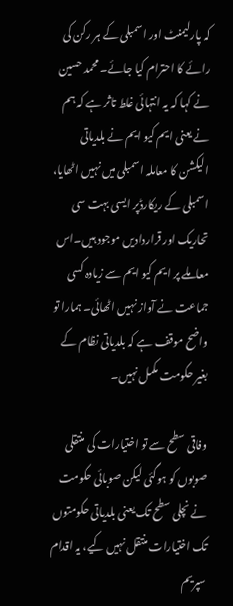کہ پارلیمنٹ اور اسمبلی کے ہر رکن کی رائے کا احترام کیا جائے۔ محمد حسین نے کہا کہ یہ انتہائی غلط تاثر ہے کہ ہم نے یعنی ایم کیو ایم نے بلدیاتی الیکشن کا معاملہ اسمبلی میں نہیں اٹھایا، اسمبلی کے ریکارڈپر ایسی بہت سی تحاریک اور قراردادیں موجود ہیں۔اس معاملے پر ایم کیو ایم سے زیادہ کسی جماعت نے آواز نہیں اٹھائی۔ ہمارا تو واضح موقف ہے کہ بلدیاتی نظام کے بغیر حکومت مکمل نہیں۔

وفاقی سطح سے تو اختیارات کی منتقلی صوبوں کو ہوگئی لیکن صوبائی حکومت نے نچلی سطح تک یعنی بلدیاتی حکومتوں تک اختیارات منتقل نہیں کیے، یہ اقدام سپریم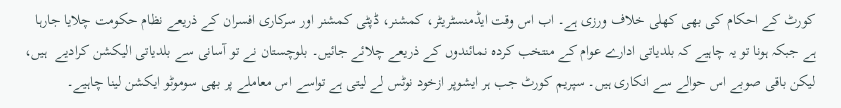کورٹ کے احکام کی بھی کھلی خلاف ورزی ہے۔ اب اس وقت ایڈمنسٹریٹر، کمشنر، ڈپٹی کمشنر اور سرکاری افسران کے ذریعے نظام حکومت چلایا جارہا ہے جبکہ ہونا تو یہ چاہیے کہ بلدیاتی ادارے عوام کے منتخب کردہ نمائندوں کے ذریعے چلائے جائیں۔ بلوچستان نے تو آسانی سے بلدیاتی الیکشن کرادیے  ہیں، لیکن باقی صوبے اس حوالے سے انکاری ہیں۔ سپریم کورٹ جب ہر ایشوپر ازخود نوٹس لے لیتی ہے تواسے اس معاملے پر بھی سوموٹو ایکشن لینا چاہیے۔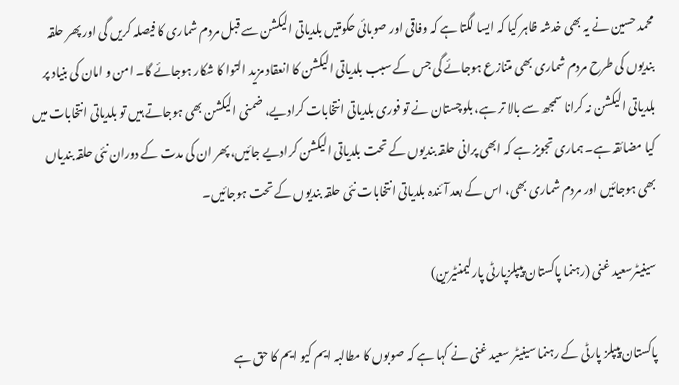محمد حسین نے یہ بھی خدشہ ظاہر کیا کہ ایسا لگتا ہے کہ وفاقی اور صوبائی حکومتیں بلدیاتی الیکشن سے قبل مردم شماری کا فیصلہ کریں گی اور پھر حلقہ بندیوں کی طرح مردم شماری بھی متنازع ہوجائے گی جس کے سبب بلدیاتی الیکشن کا انعقاد مزید التوا کا شکار ہوجائے گا۔ امن و امان کی بنیاد پر بلدیاتی الیکشن نہ کرانا سمجھ سے بالا تر ہے، بلوچستان نے تو فوری بلدیاتی انتخابات کرادیے، ضمنی الیکشن بھی ہوجاتے ہیں تو بلدیاتی انتخابات میں کیا مضائقہ ہے۔ ہماری تجویز ہے کہ ابھی پرانی حلقہ بندیوں کے تحت بلدیاتی الیکشن کرادیے جائیں، پھر ان کی مدت کے دوران نئی حلقہ بندیاں بھی ہوجائیں اور مردم شماری بھی، اس کے بعد آئندہ بلدیاتی انتخابات نئی حلقہ بندیوں کے تحت ہوجائیں۔

سینیٹرسعید غنی (رہنما پاکستان پیپلزپارٹی پارلیمنٹیرین)

پاکستان پیپلز پارٹی کے رہنما سینیٹر سعید غنی نے کہا ہے کہ صوبوں کا مطالبہ ایم کیو ایم کا حق ہے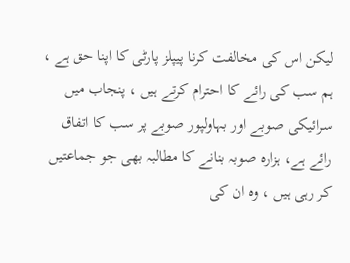لیکن اس کی مخالفت کرنا پیپلز پارٹی کا اپنا حق ہے ، ہم سب کی رائے کا احترام کرتے ہیں ، پنجاب میں سرائیکی صوبے اور بہاولپور صوبے پر سب کا اتفاق رائے ہے، ہزارہ صوبہ بنانے کا مطالبہ بھی جو جماعتیں کر رہی ہیں ، وہ ان کی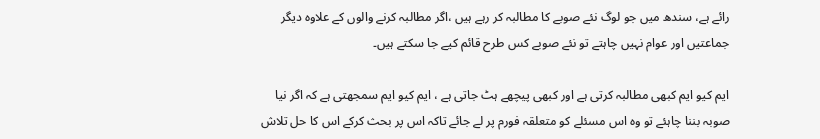رائے ہے، سندھ میں جو لوگ نئے صوبے کا مطالبہ کر رہے ہیں ،اگر مطالبہ کرنے والوں کے علاوہ دیگر جماعتیں اور عوام نہیں چاہتے تو نئے صوبے کس طرح قائم کیے جا سکتے ہیں۔

ایم کیو ایم کبھی مطالبہ کرتی ہے اور کبھی پیچھے ہٹ جاتی ہے ، ایم کیو ایم سمجھتی ہے کہ اگر نیا صوبہ بننا چاہئے تو وہ اس مسئلے کو متعلقہ فورم پر لے جائے تاکہ اس پر بحث کرکے اس کا حل تلاش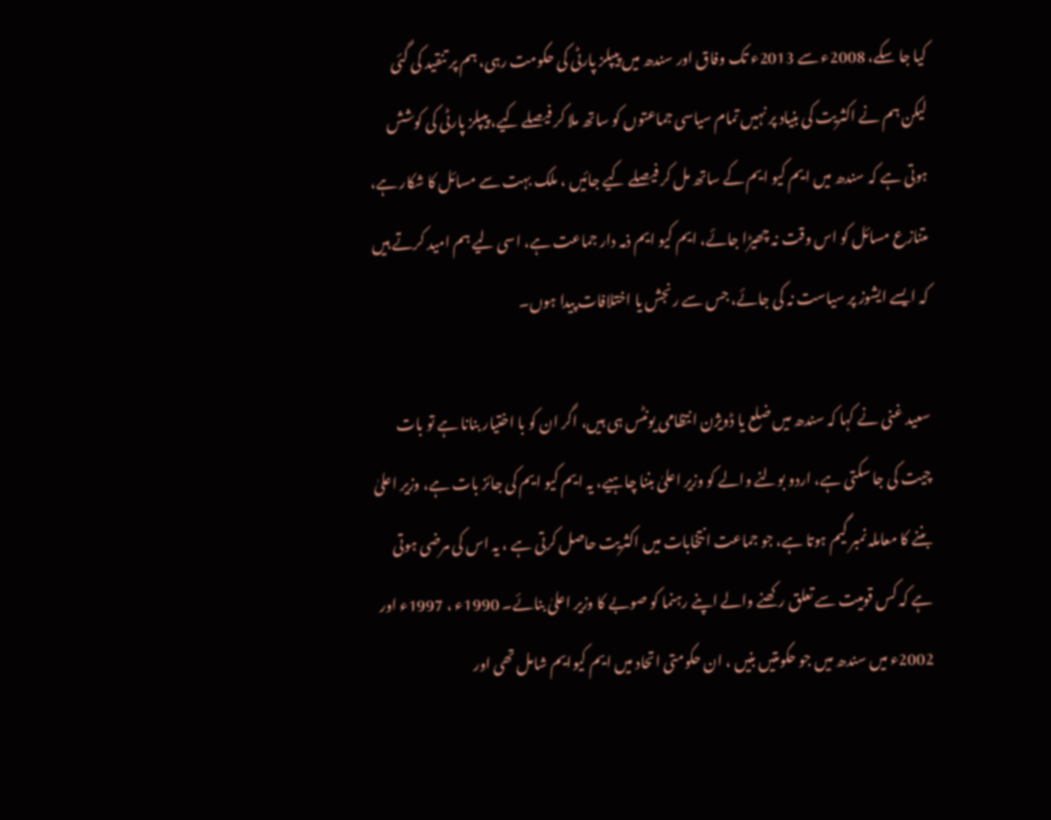کیا جا سکے، 2008ء سے 2013ء تک وفاق اور سندھ میں پیپلز پارٹی کی حکومت رہی، ہم پر تنقید کی گئی لیکن ہم نے اکثریت کی بنیاد پر نہیں تمام سیاسی جماعتوں کو ساتھ ملا کر فیصلے کیے، پیپلز پارٹی کی کوشش ہوتی ہے کہ سندھ میں ایم کیو ایم کے ساتھ مل کر فیصلے کیے جائیں ، ملک بہت سے مسائل کا شکار ہے، متنازع مسائل کو اس وقت نہ چھیڑا جائے، ایم کیو ایم ذمہ دار جماعت ہے، اسی لیے ہم امید کرتے ہیں کہ ایسے ایشوز پر سیاست نہ کی جائے، جس سے رنجش یا اختلافات پیدا ہوں۔

سعید غنی نے کہا کہ سندھ میں ضلع یا ڈویژن انتظامی یونٹس ہی ہیں، اگر ان کو با اختیار بنانا ہے تو بات چیت کی جا سکتی ہے، اردو بولنے والے کو وزیر اعلیٰ بننا چاہیے، یہ ایم کیو ایم کی جائز بات ہے، وزیر اعلیٰ بننے کا معاملہ نمبر گیم ہوتا ہے، جو جماعت انتخابات میں اکثریت حاصل کرتی ہے ، یہ اس کی مرضی ہوتی ہے کہ کس قومیت سے تعلق رکھنے والے اپنے رہنما کو صوبے کا وزیر اعلیٰ بنائے۔ 1990ء ، 1997ء اور 2002ء میں سندھ میں جو حکومتیں بنیں ، ان حکومتی اتحاد میں ایم کیوایم شامل تھی اور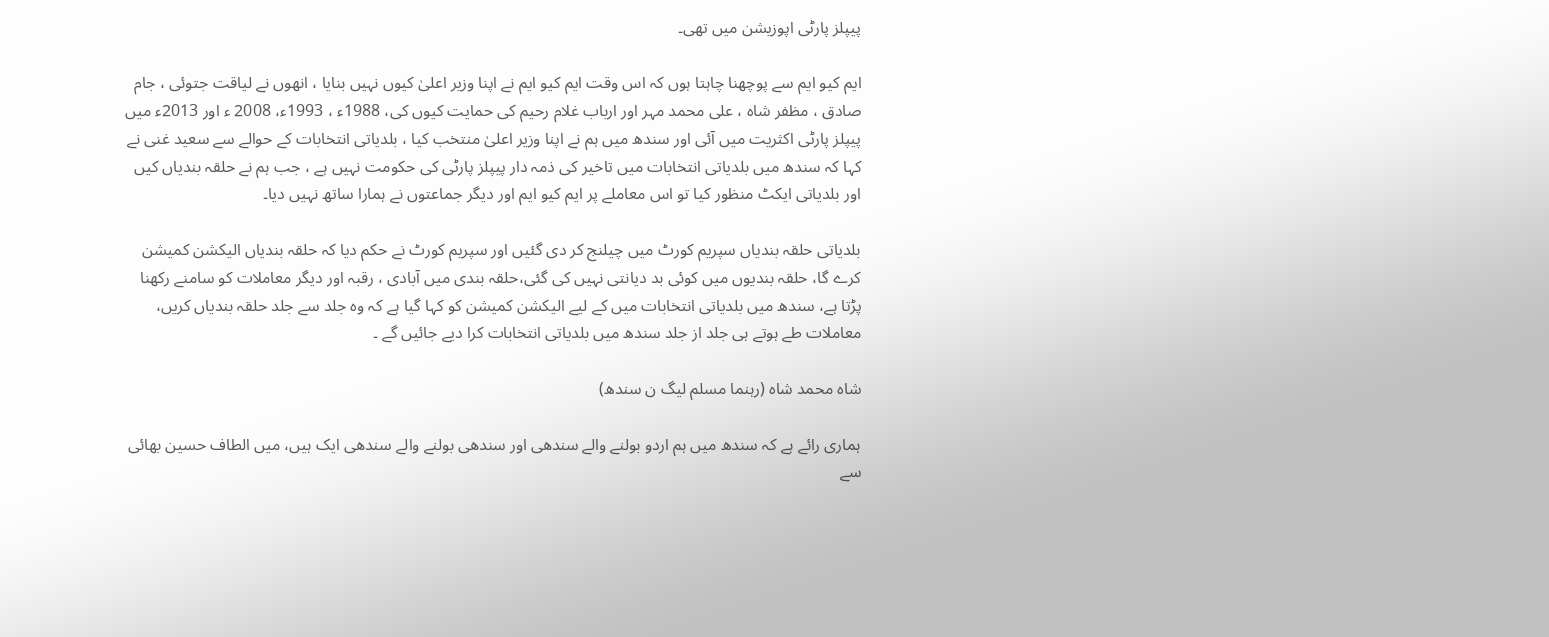پیپلز پارٹی اپوزیشن میں تھی۔

ایم کیو ایم سے پوچھنا چاہتا ہوں کہ اس وقت ایم کیو ایم نے اپنا وزیر اعلیٰ کیوں نہیں بنایا ، انھوں نے لیاقت جتوئی ، جام صادق ، مظفر شاہ ، علی محمد مہر اور ارباب غلام رحیم کی حمایت کیوں کی، 1988ء ، 1993ء، 2008 ء اور 2013ء میں پیپلز پارٹی اکثریت میں آئی اور سندھ میں ہم نے اپنا وزیر اعلیٰ منتخب کیا ، بلدیاتی انتخابات کے حوالے سے سعید غنی نے کہا کہ سندھ میں بلدیاتی انتخابات میں تاخیر کی ذمہ دار پیپلز پارٹی کی حکومت نہیں ہے ، جب ہم نے حلقہ بندیاں کیں اور بلدیاتی ایکٹ منظور کیا تو اس معاملے پر ایم کیو ایم اور دیگر جماعتوں نے ہمارا ساتھ نہیں دیا۔

بلدیاتی حلقہ بندیاں سپریم کورٹ میں چیلنج کر دی گئیں اور سپریم کورٹ نے حکم دیا کہ حلقہ بندیاں الیکشن کمیشن کرے گا، حلقہ بندیوں میں کوئی بد دیانتی نہیں کی گئی،حلقہ بندی میں آبادی ، رقبہ اور دیگر معاملات کو سامنے رکھنا  پڑتا ہے، سندھ میں بلدیاتی انتخابات میں کے لیے الیکشن کمیشن کو کہا گیا ہے کہ وہ جلد سے جلد حلقہ بندیاں کریں، معاملات طے ہوتے ہی جلد از جلد سندھ میں بلدیاتی انتخابات کرا دیے جائیں گے ۔

شاہ محمد شاہ (رہنما مسلم لیگ ن سندھ)

ہماری رائے ہے کہ سندھ میں ہم اردو بولنے والے سندھی اور سندھی بولنے والے سندھی ایک ہیں، میں الطاف حسین بھائی سے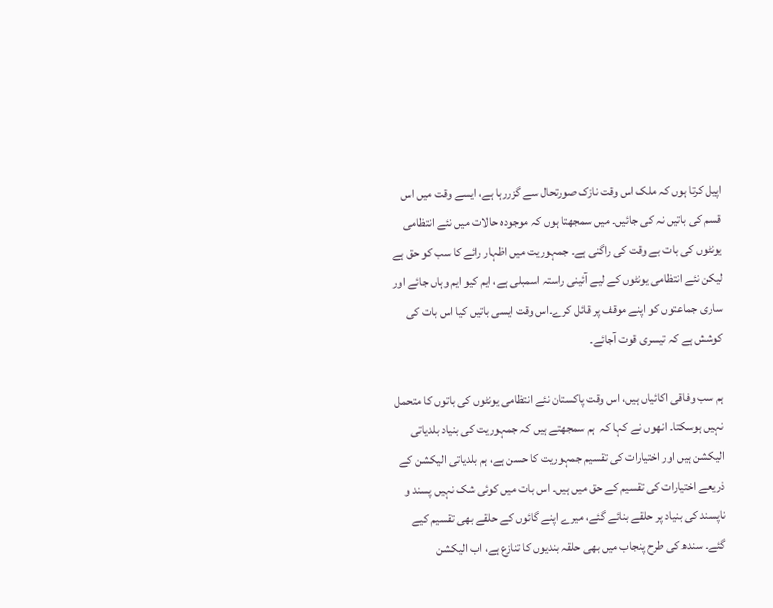اپیل کرتا ہوں کہ ملک اس وقت نازک صورتحال سے گزررہا ہے، ایسے وقت میں اس قسم کی باتیں نہ کی جائیں۔ میں سمجھتا ہوں کہ موجودہ حالات میں نئے انتظامی یونٹوں کی بات بے وقت کی راگنی ہے۔ جمہوریت میں اظہار رائے کا سب کو حق ہے لیکن نئے انتظامی یونٹوں کے لیے آئینی راستہ اسمبلی ہے، ایم کیو ایم وہاں جائے اور ساری جماعتوں کو اپنے موقف پر قائل کرے۔اس وقت ایسی باتیں کیا اس بات کی کوشش ہے کہ تیسری قوت آجائے۔

ہم سب وفاقی اکائیاں ہیں، اس وقت پاکستان نئے انتظامی یونٹوں کی باتوں کا متحمل نہیں ہوسکتا۔ انھوں نے کہا کہ  ہم سمجھتے ہیں کہ جمہوریت کی بنیاد بلدیاتی الیکشن ہیں اور اختیارات کی تقسیم جمہوریت کا حسن ہے، ہم بلدیاتی الیکشن کے ذریعے اختیارات کی تقسیم کے حق میں ہیں۔ اس بات میں کوئی شک نہیں پسند و ناپسند کی بنیاد پر حلقے بنائے گئے، میرے اپنے گائوں کے حلقے بھی تقسیم کیے گئے۔ سندھ کی طرح پنجاب میں بھی حلقہ بندیوں کا تنازع ہے، اب الیکشن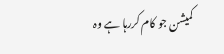کمیشن جو کام کررہا ہے وہ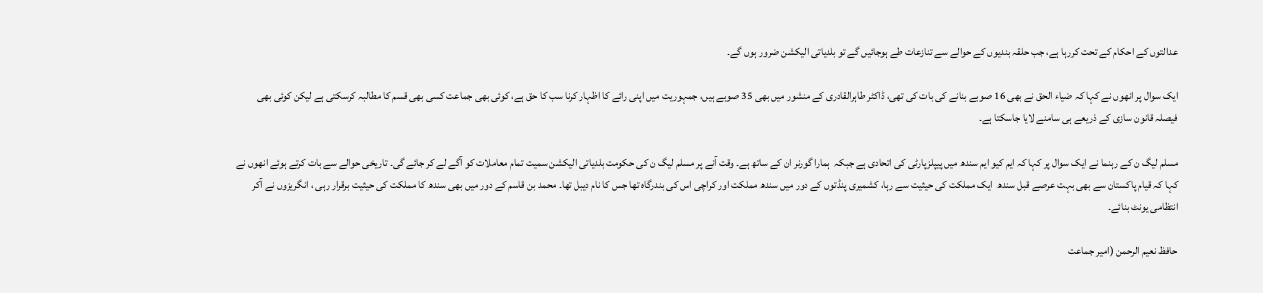عدالتوں کے احکام کے تحت کررہا ہے، جب حلقہ بندیوں کے حوالے سے تنازعات طے ہوجائیں گے تو بلدیاتی الیکشن ضرور ہوں گے۔

ایک سوال پر انھوں نے کہا کہ ضیاء الحق نے بھی 16 صوبے بنانے کی بات کی تھی، ڈاکٹر طاہرالقادری کے منشور میں بھی 35 صوبے ہیں، جمہوریت میں اپنی رائے کا اظہار کرنا سب کا حق ہے، کوئی بھی جماعت کسی بھی قسم کا مطالبہ کرسکتی ہے لیکن کوئی بھی فیصلہ قانون سازی کے ذریعے ہی سامنے لایا جاسکتا ہے۔

مسلم لیگ ن کے رہنما نے ایک سوال پر کہا کہ ایم کیو ایم سندھ میں پیپلزپارٹی کی اتحادی ہے جبکہ  ہمارا گورنر ان کے ساتھ ہے۔ وقت آنے پر مسلم لیگ ن کی حکومت بلدیاتی الیکشن سمیت تمام معاملات کو آگے لے کر جائے گی۔ تاریخی حوالے سے بات کرتے ہوئے انھوں نے کہا کہ قیام پاکستان سے بھی بہت عرصے قبل سندھ  ایک مملکت کی حیثیت سے رہا، کشمیری پنڈتوں کے دور میں سندھ مملکت اور کراچی اس کی بندرگاہ تھا جس کا نام دیبل تھا۔ محمد بن قاسم کے دور میں بھی سندھ کا مملکت کی حیثیت برقرار رہی ، انگریزوں نے آکر انتظامی یونٹ بنائے۔

حافظ نعیم الرحمن (امیر جماعت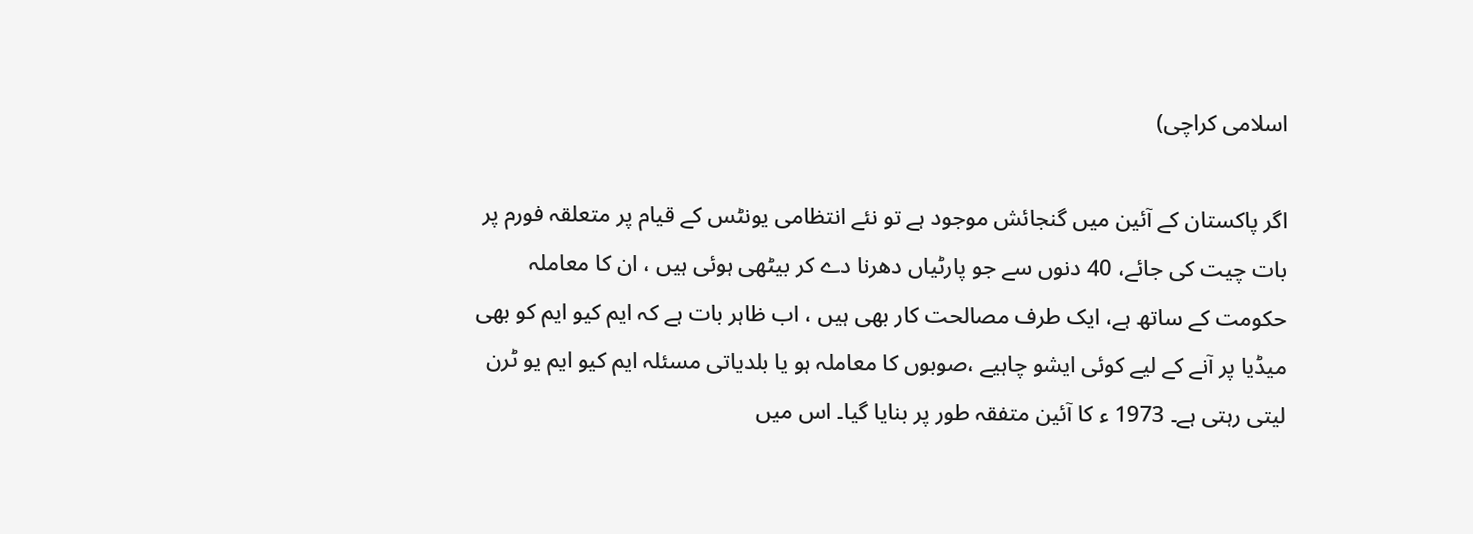اسلامی کراچی)

اگر پاکستان کے آئین میں گنجائش موجود ہے تو نئے انتظامی یونٹس کے قیام پر متعلقہ فورم پر بات چیت کی جائے، 40 دنوں سے جو پارٹیاں دھرنا دے کر بیٹھی ہوئی ہیں ، ان کا معاملہ حکومت کے ساتھ ہے، ایک طرف مصالحت کار بھی ہیں ، اب ظاہر بات ہے کہ ایم کیو ایم کو بھی میڈیا پر آنے کے لیے کوئی ایشو چاہیے ،صوبوں کا معاملہ ہو یا بلدیاتی مسئلہ ایم کیو ایم یو ٹرن لیتی رہتی ہے۔ 1973 ء کا آئین متفقہ طور پر بنایا گیا۔ اس میں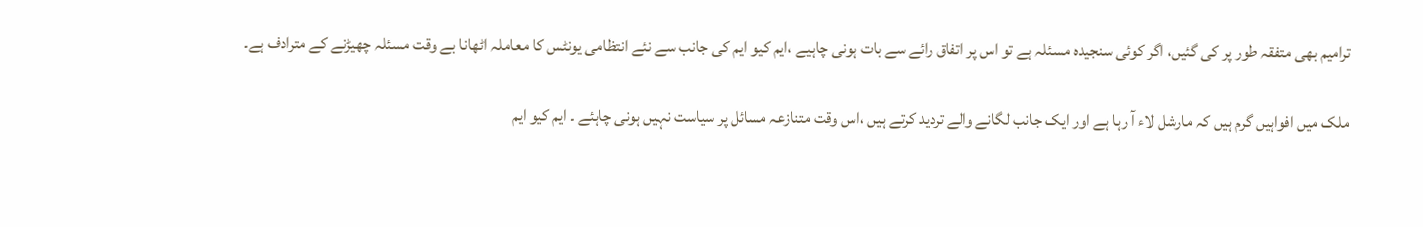ترامیم بھی متفقہ طور پر کی گئیں، اگر کوئی سنجیدہ مسئلہ ہے تو اس پر اتفاق رائے سے بات ہونی چاہیے ،ایم کیو ایم کی جانب سے نئے انتظامی یونٹس کا معاملہ اٹھانا بے وقت مسئلہ چھیڑنے کے مترادف ہے۔

ملک میں افواہیں گرم ہیں کہ مارشل لاء آ رہا ہے اور ایک جانب لگانے والے تردید کرتے ہیں ،اس وقت متنازعہ مسائل پر سیاست نہیں ہونی چاہئے ۔ ایم کیو ایم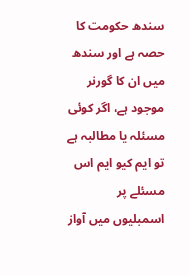سندھ حکومت کا حصہ ہے اور سندھ میں ان کا گورنر موجود ہے، اگر کوئی مسئلہ یا مطالبہ ہے تو ایم کیو ایم اس مسئلے پر اسمبلیوں میں آواز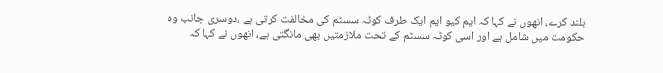بلند کرے، انھوں نے کہا کہ ایم کیو ایم ایک طرف کوٹہ سسٹم کی مخالفت کرتی ہے ،دوسری جانب وہ حکومت میں شامل ہے اور اسی کوٹہ سسٹم کے تحت ملازمتیں بھی مانگتی ہے، انھوں نے کہا کہ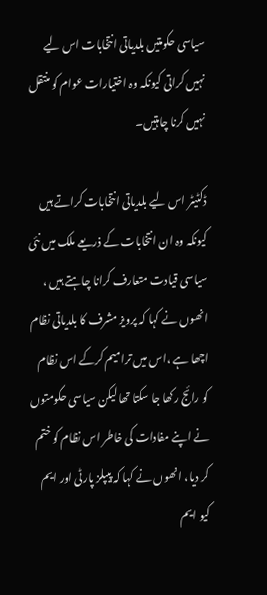سیاسی حکومتیں بلدیاتی انتخابات اس لیے نہیں کراتی کیونکہ وہ اختیارات عوام کو منتقل نہیں کرنا چاہتیں۔

ڈکٹیٹر اس لیے بلدیاتی انتخابات کراتے ہیں کیونکہ وہ ان انتخابات کے ذریعے ملک میں نئی سیاسی قیادت متعارف کرانا چاہتے ہیں ، انھوں نے کہا کہ پرویز مشرف کا بلدیاتی نظام اچھا ہے ،اس میں ترامیم کرکے اس نظام کو رائج رکھا جا سکتا تھا لیکن سیاسی حکومتوں نے اپنے مفادات کی خاطر اس نظام کو ختم کر دیا، انھوں نے کہا کہ پیپلز پارٹی اور ایم کیو ایم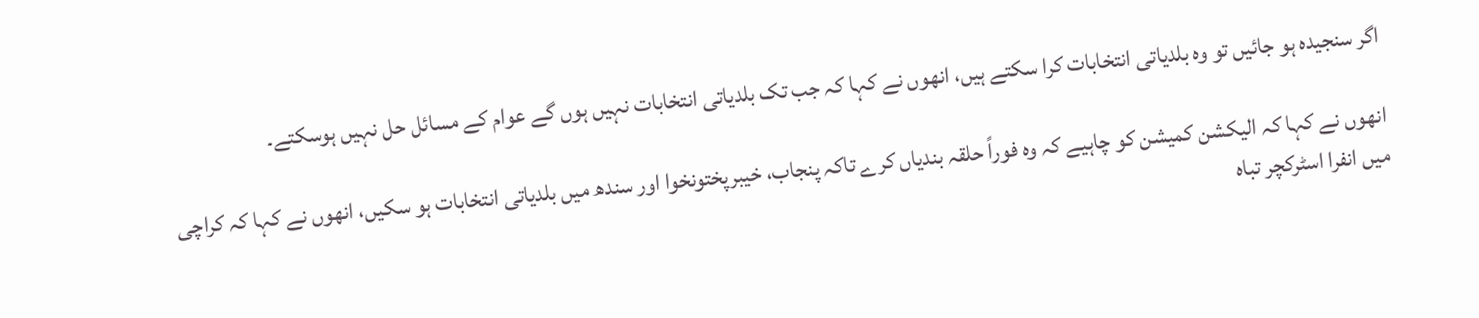اگر سنجیدہ ہو جائیں تو وہ بلدیاتی انتخابات کرا سکتے ہیں، انھوں نے کہا کہ جب تک بلدیاتی انتخابات نہیں ہوں گے عوام کے مسائل حل نہیں ہوسکتے۔

انھوں نے کہا کہ الیکشن کمیشن کو چاہیے کہ وہ فوراً حلقہ بندیاں کرے تاکہ پنجاب، خیبرپختونخوا اور سندھ میں بلدیاتی انتخابات ہو سکیں، انھوں نے کہا کہ کراچی میں انفرا اسٹرکچر تباہ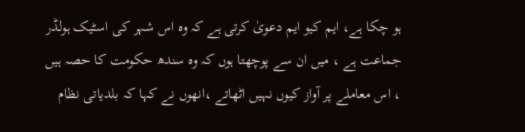ہو چکا ہے، ایم کیو ایم دعویٰ کرتی ہے کہ وہ اس شہر کی اسٹیک ہولڈر جماعت ہے ، میں ان سے پوچھتا ہوں کہ وہ سندھ حکومت کا حصہ ہیں ، اس معاملے پر آواز کیوں نہیں اٹھاتے ،انھوں نے کہا کہ بلدیاتی نظام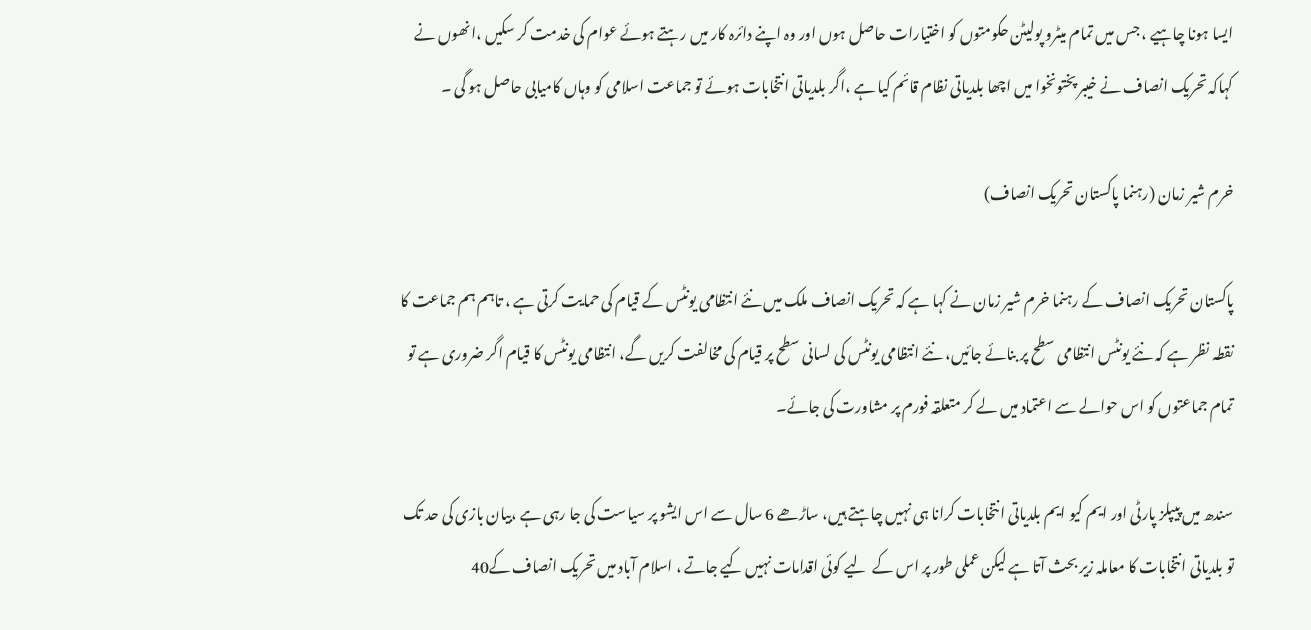ایسا ہونا چاہیے ، جس میں تمام میٹرو پولیٹن حکومتوں کو اختیارات حاصل ہوں اور وہ اپنے دائرہ کار میں رہتے ہوئے عوام کی خدمت کر سکیں ،انھوں نے کہاکہ تحریک انصاف نے خیبر پختونخوا میں اچھا بلدیاتی نظام قائم کیا ہے ،اگر بلدیاتی انتخابات ہوئے تو جماعت اسلامی کو وہاں کامیابی حاصل ہو گی ۔

خرم شیر زمان (رہنما پاکستان تحریک انصاف)

پاکستان تحریک انصاف کے رہنما خرم شیر زمان نے کہا ہے کہ تحریک انصاف ملک میں نئے انتظامی یونٹس کے قیام کی حمایت کرتی ہے ، تاہم ہم جماعت کا نقطہ نظر ہے کہ نئے یونٹس انتظامی سطح پر بنائے جائیں، نئے انتظامی یونٹس کی لسانی سطح پر قیام کی مخالفت کریں گے، انتظامی یونٹس کا قیام اگر ضروری ہے تو تمام جماعتوں کو اس حوالے سے اعتماد میں لے کر متعلقہ فورم پر مشاورت کی جائے۔

سندھ میں پیپلز پارٹی اور ایم کیو ایم بلدیاتی انتخابات کرانا ہی نہیں چاہتے ہیں، ساڑھے 6 سال سے اس ایشو پر سیاست کی جا رہی ہے ،بیان بازی کی حد تک تو بلدیاتی انتخابات کا معاملہ زیر بحث آتا ہے لیکن عملی طور پر اس کے  لیے کوئی اقدامات نہیں کیے جاتے ، اسلام آباد میں تحریک انصاف کے40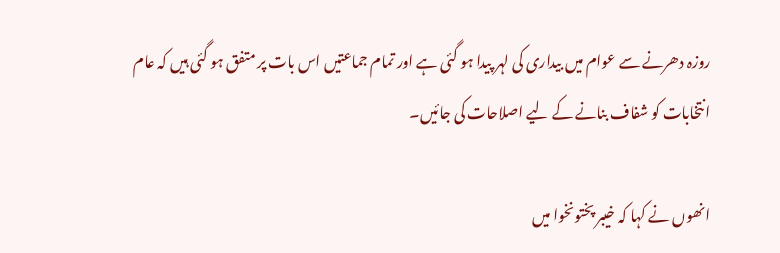روزہ دھرنے سے عوام میں بیداری کی لہر پیدا ہو گئی ہے اور تمام جماعتیں اس بات پر متفق ہو گئی ہیں کہ عام انتخابات کو شفاف بنانے کے لیے اصلاحات کی جائیں۔

انھوں نے کہا کہ خیبر پختونخوا میں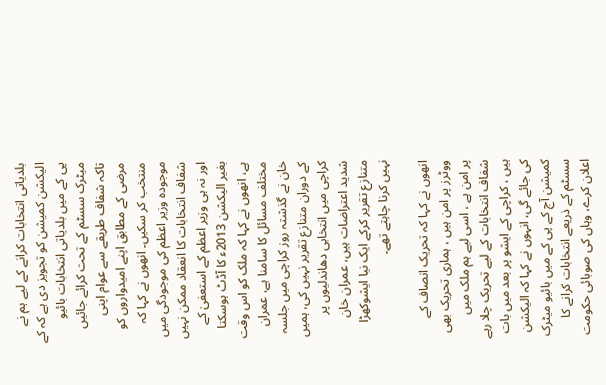بلدیاتی انتخابات کرانے کے لیے ہم نے الیکشن کمیشن کو تجویز دی ہے کہ کے پی کے میں بلدیاتی انتخابات بائیو میٹرک سسٹم کے تحت کرائے جائیں تاکہ شفاف طریقے سے عوام اپنی مرضی کے مطابق اپنے امیدواروں کو منتخب کر سکیں۔ انھوں نے کہا کہ موجودہ وزیر اعظم کی موجودگی میں شفاف انتخابات کا انعقاد ممکن نہیں اور نہ ہی وزیر اعظم کے استعفیٰ کے  بغیر الیکشن 2013ء کا آڈٹ ہوسکتا ہے، انھوں نے کہا کہ ملک کو اس وقت مختلف مسائل کا سامنا ہے، عمران خان نے گذشتہ روز کراچی میں جلسہ کے دوران متنازع تقریر نہیں کی، ہمیں کراچی میں انتخابی دھاندلیوں پر شدید اعتراضات ہیں، عمران خان متنازع تقریر کرکے ایک نیا ایشوکھڑا نہیں کرنا چاہتے تھے۔

انھوں نے کہا کہ تحریک انصاف کے ووٹرز پر امن ہیں ، ہماری تحریک بھی پر امن ہے ، اسی لیے ہم ملک میں شفاف انتخابات کے لیے تحریک چلا رہے ہیں ، کراچی کے ایشو پر بعد میں بات کی جائے گی، انہوں نے کہا کہ الیکشن کمیشن آج کے پی کے میں بائیو میٹرک سسٹم کے ذریعے انتخابات کرانے کا اعلان کرے، وہاں کی صوبائی حکومت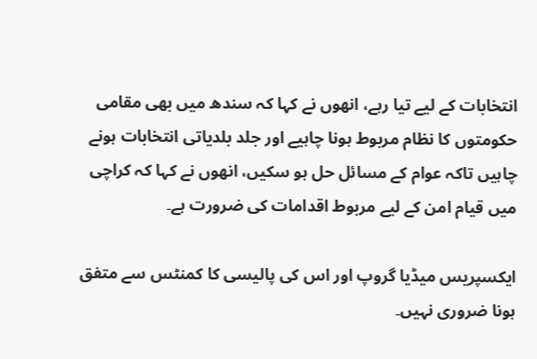انتخابات کے لیے تیا رہے، انھوں نے کہا کہ سندھ میں بھی مقامی حکومتوں کا نظام مربوط ہونا چاہیے اور جلد بلدیاتی انتخابات ہونے چاہیں تاکہ عوام کے مسائل حل ہو سکیں، انھوں نے کہا کہ کراچی میں قیام امن کے لیے مربوط اقدامات کی ضرورت ہے۔

ایکسپریس میڈیا گروپ اور اس کی پالیسی کا کمنٹس سے متفق ہونا ضروری نہیں۔